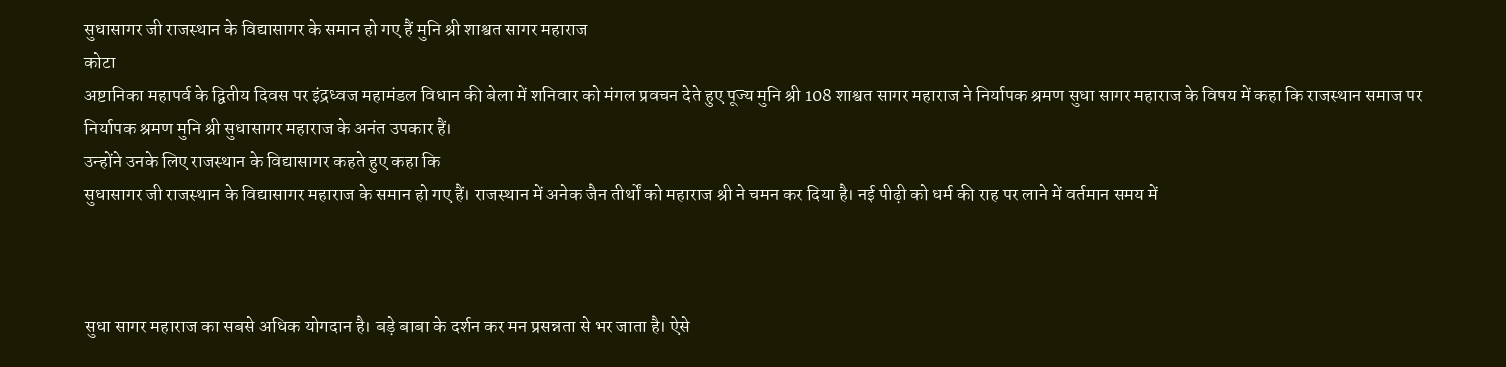सुधासागर जी राजस्थान के विद्यासागर के समान हो गए हैं मुनि श्री शाश्वत सागर महाराज
कोटा
अष्टानिका महापर्व के द्वितीय दिवस पर इंद्रध्वज महामंडल विधान की बेला में शनिवार को मंगल प्रवचन देते हुए पूज्य मुनि श्री 108 शाश्वत सागर महाराज ने निर्यापक श्रमण सुधा सागर महाराज के विषय में कहा कि राजस्थान समाज पर निर्यापक श्रमण मुनि श्री सुधासागर महाराज के अनंत उपकार हैं।
उन्होंने उनके लिए राजस्थान के विद्यासागर कहते हुए कहा कि
सुधासागर जी राजस्थान के विद्यासागर महाराज के समान हो गए हैं। राजस्थान में अनेक जैन तीर्थों को महाराज श्री ने चमन कर दिया है। नई पीढ़ी को धर्म की राह पर लाने में वर्तमान समय में



सुधा सागर महाराज का सबसे अधिक योगदान है। बड़े बाबा के दर्शन कर मन प्रसन्नता से भर जाता है। ऐसे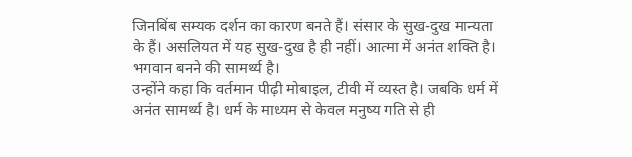जिनबिंब सम्यक दर्शन का कारण बनते हैं। संसार के सुख-दुख मान्यता के हैं। असलियत में यह सुख-दुख है ही नहीं। आत्मा में अनंत शक्ति है। भगवान बनने की सामर्थ्य है।
उन्होंने कहा कि वर्तमान पीढ़ी मोबाइल, टीवी में व्यस्त है। जबकि धर्म में अनंत सामर्थ्य है। धर्म के माध्यम से केवल मनुष्य गति से ही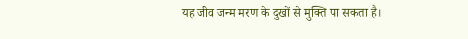यह जीव जन्म मरण के दुखों से मुक्ति पा सकता है।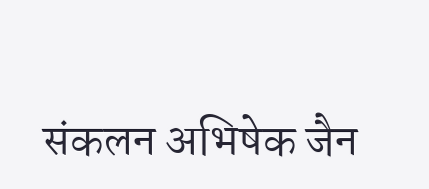संकलन अभिषेक जैन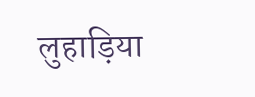लुहाड़िया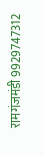रामगंजमंडी 9929747312